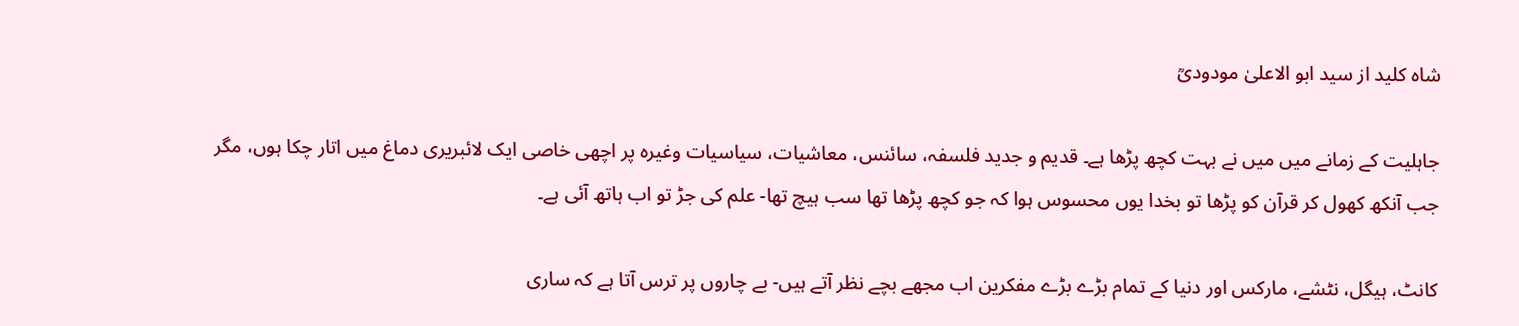شاہ کلید از سید ابو الاعلیٰ مودودیؒ

جاہلیت کے زمانے میں میں نے بہت کچھ پڑھا ہے۔ قدیم و جدید فلسفہ، سائنس، معاشیات، سیاسیات وغیرہ پر اچھی خاصی ایک لائبریری دماغ میں اتار چکا ہوں، مگر جب آنکھ کھول کر قرآن کو پڑھا تو بخدا یوں محسوس ہوا کہ جو کچھ پڑھا تھا سب ہیچ تھا- علم کی جڑ تو اب ہاتھ آئی ہے۔

کانٹ، ہیگل، نٹشے، مارکس اور دنیا کے تمام بڑے بڑے مفکرین اب مجھے بچے نظر آتے ہیں- بے چاروں پر ترس آتا ہے کہ ساری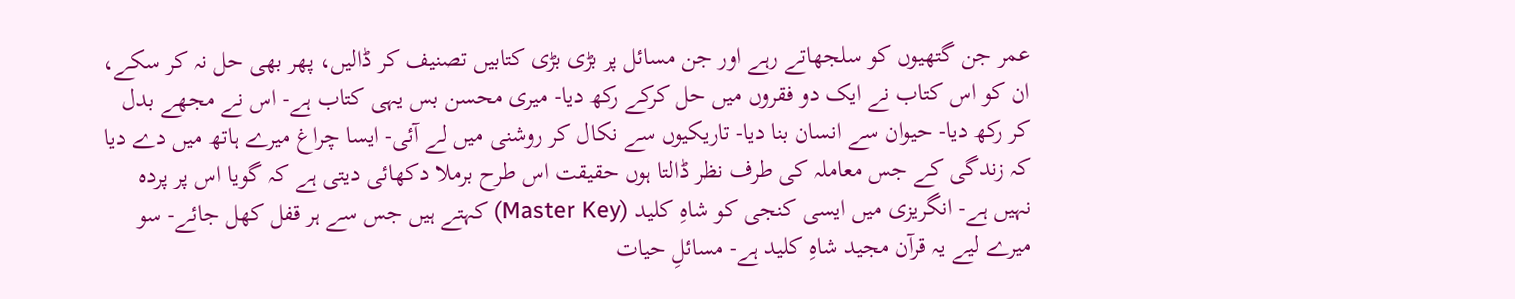عمر جن گتھیوں کو سلجھاتے رہے اور جن مسائل پر بڑی بڑی کتابیں تصنیف کر ڈالیں، پھر بھی حل نہ کر سکے، ان کو اس کتاب نے ایک دو فقروں میں حل کرکے رکھ دیا- میری محسن بس یہی کتاب ہے- اس نے مجھے بدل کر رکھ دیا- حیوان سے انسان بنا دیا- تاریکیوں سے نکال کر روشنی میں لے آئی- ایسا چراغ میرے ہاتھ میں دے دیا کہ زندگی کے جس معاملہ کی طرف نظر ڈالتا ہوں حقیقت اس طرح برملا دکھائی دیتی ہے کہ گویا اس پر پردہ نہیں ہے- انگریزی میں ایسی کنجی کو شاہِ کلید (Master Key) کہتے ہیں جس سے ہر قفل کھل جائے- سو میرے لیے یہ قرآن مجید شاہِ کلید ہے- مسائلِ حیات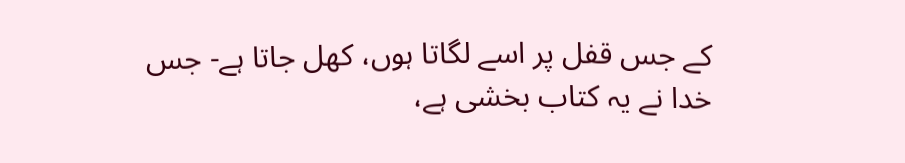کے جس قفل پر اسے لگاتا ہوں، کھل جاتا ہے- جس خدا نے یہ کتاب بخشی ہے،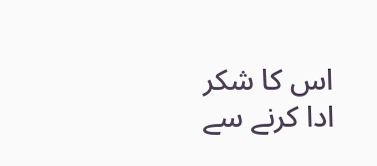اس کا شکر ادا کرنے سے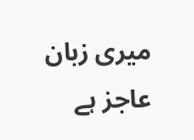میری زبان عاجز ہے